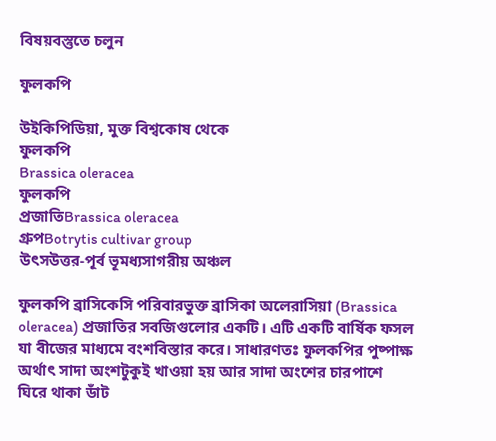বিষয়বস্তুতে চলুন

ফুলকপি

উইকিপিডিয়া, মুক্ত বিশ্বকোষ থেকে
ফুলকপি
Brassica oleracea
ফুলকপি
প্রজাতিBrassica oleracea
গ্রুপBotrytis cultivar group
উৎসউত্তর-পূর্ব ভূমধ্যসাগরীয় অঞ্চল

ফুলকপি ব্রাসিকেসি পরিবারভুক্ত ব্রাসিকা অলেরাসিয়া (Brassica oleracea) প্রজাতির সবজিগুলোর একটি। এটি একটি বার্ষিক ফসল যা বীজের মাধ্যমে বংশবিস্তার করে। সাধারণতঃ ফুলকপির পুষ্পাক্ষ অর্থাৎ সাদা অংশটুকুই খাওয়া হয় আর সাদা অংশের চারপাশে ঘিরে থাকা ডাঁট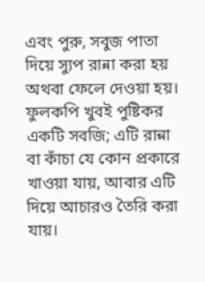এবং পুরু, সবুজ পাতা দিয়ে স্যুপ রান্না করা হয় অথবা ফেলে দেওয়া হয়। ফুলকপি খুবই পুষ্টিকর একটি সবজি; এটি রান্না বা কাঁচা যে কোন প্রকারে খাওয়া যায়, আবার এটি দিয়ে আচারও তৈরি করা যায়।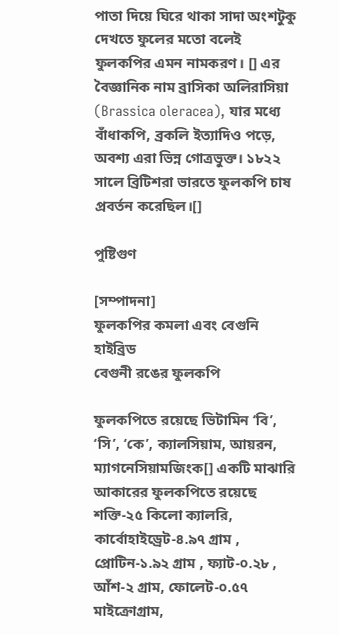পাতা দিয়ে ঘিরে থাকা সাদা অংশটুকু দেখতে ফুলের মতো বলেই ফুলকপির এমন নামকরণ। [] এর বৈজ্ঞানিক নাম ব্রাসিকা অলিরাসিয়া (Brassica oleracea), যার মধ্যে বাঁধাকপি, ব্রকলি ইত্যাদিও পড়ে, অবশ্য এরা ভিন্ন গোত্রভুক্ত। ১৮২২ সালে ব্রিটিশরা ভারতে ফুলকপি চাষ প্রবর্তন করেছিল।[]

পুষ্টিগুণ

[সম্পাদনা]
ফুলকপির কমলা এবং বেগুনি হাইব্রিড
বেগুনী রঙের ফুলকপি

ফুলকপিতে রয়েছে ভিটামিন ‘বি’, ‘সি’, ‘কে’, ক্যালসিয়াম, আয়রন, ম্যাগনেসিয়ামজিংক[] একটি মাঝারি আকারের ফুলকপিতে রয়েছে শক্তি-২৫ কিলো ক্যালরি, কার্বোহাইড্রেট-৪.৯৭ গ্রাম , প্রোটিন-১.৯২ গ্রাম , ফ্যাট-০.২৮ , আঁশ-২ গ্রাম, ফোলেট-০.৫৭ মাইক্রোগ্রাম,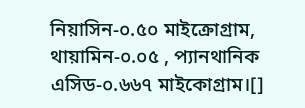নিয়াসিন-০.৫০ মাইক্রোগ্রাম, থায়ামিন-০.০৫ , প্যানথানিক এসিড-০.৬৬৭ মাইকোগ্রাম।[]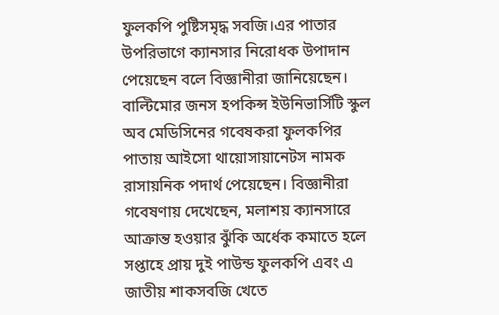ফুলকপি পুষ্টিসমৃদ্ধ সবজি।এর পাতার উপরিভাগে ক্যানসার নিরোধক উপাদান পেয়েছেন বলে বিজ্ঞানীরা জানিয়েছেন। বাল্টিমোর জনস হপকিন্স ইউনিভার্সিটি স্কুল অব মেডিসিনের গবেষকরা ফুলকপির পাতায় আইসো থায়োসায়ানেটস নামক রাসায়নিক পদার্থ পেয়েছেন। বিজ্ঞানীরা গবেষণায় দেখেছেন, মলাশয় ক্যানসারে আক্রান্ত হওয়ার ঝুঁকি অর্ধেক কমাতে হলে সপ্তাহে প্রায় দুই পাউন্ড ফুলকপি এবং এ জাতীয় শাকসবজি খেতে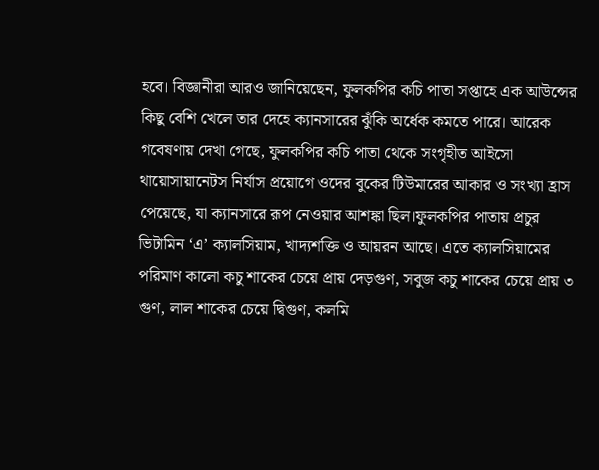হবে। বিজ্ঞানীরা আরও জানিয়েছেন, ফুলকপির কচি পাতা সপ্তাহে এক আউন্সের কিছু বেশি খেলে তার দেহে ক্যানসারের ঝুঁকি অর্ধেক কমতে পারে। আরেক গবেষণায় দেখা গেছে, ফুলকপির কচি পাতা থেকে সংগৃহীত আইসো থায়োসায়ানেটস নির্যাস প্রয়োগে ওদের বুকের টিউমারের আকার ও সংখ্যা হ্রাস পেয়েছে, যা ক্যানসারে রূপ নেওয়ার আশঙ্কা ছিল।ফুলকপির পাতায় প্রচুর ভিটামিন ‘এ’ ক্যালসিয়াম, খাদ্যশক্তি ও আয়রন আছে। এতে ক্যালসিয়ামের পরিমাণ কালো কচু শাকের চেয়ে প্রায় দেড়গুণ, সবুজ কচু শাকের চেয়ে প্রায় ৩ গুণ, লাল শাকের চেয়ে দ্বিগুণ, কলমি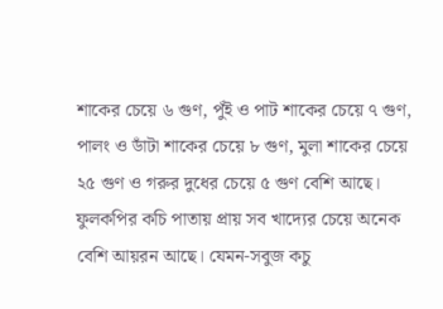শাকের চেয়ে ৬ গুণ, পুঁই ও পাট শাকের চেয়ে ৭ গুণ, পালং ও ডাঁটা শাকের চেয়ে ৮ গুণ, মুলা শাকের চেয়ে ২৫ গুণ ও গরুর দুধের চেয়ে ৫ গুণ বেশি আছে। ফুলকপির কচি পাতায় প্রায় সব খাদ্যের চেয়ে অনেক বেশি আয়রন আছে। যেমন-সবুজ কচু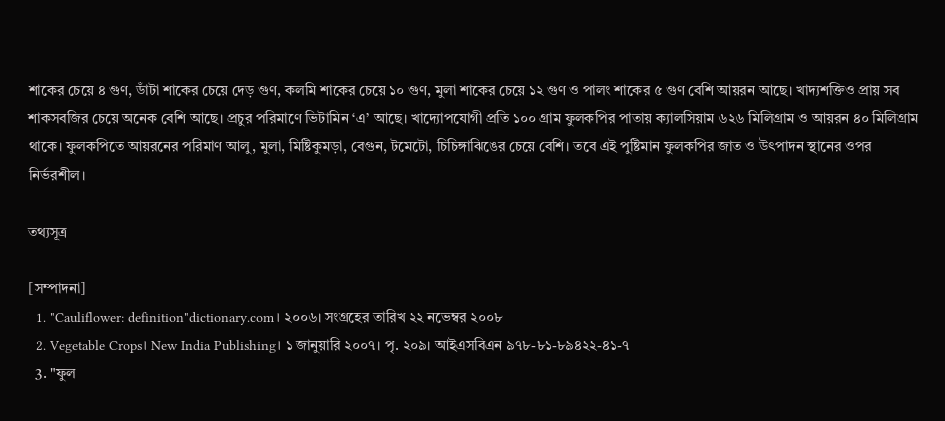শাকের চেয়ে ৪ গুণ, ডাঁটা শাকের চেয়ে দেড় গুণ, কলমি শাকের চেয়ে ১০ গুণ, মুলা শাকের চেয়ে ১২ গুণ ও পালং শাকের ৫ গুণ বেশি আয়রন আছে। খাদ্যশক্তিও প্রায় সব শাকসবজির চেয়ে অনেক বেশি আছে। প্রচুর পরিমাণে ভিটামিন ‘এ’ আছে। খাদ্যোপযোগী প্রতি ১০০ গ্রাম ফুলকপির পাতায় ক্যালসিয়াম ৬২৬ মিলিগ্রাম ও আয়রন ৪০ মিলিগ্রাম থাকে। ফুলকপিতে আয়রনের পরিমাণ আলু, মুলা, মিষ্টিকুমড়া, বেগুন, টমেটো, চিচিঙ্গাঝিঙের চেয়ে বেশি। তবে এই পুষ্টিমান ফুলকপির জাত ও উৎপাদন স্থানের ওপর নির্ভরশীল।

তথ্যসূত্র

[সম্পাদনা]
  1. "Cauliflower: definition"dictionary.com। ২০০৬। সংগ্রহের তারিখ ২২ নভেম্বর ২০০৮
  2. Vegetable Crops। New India Publishing। ১ জানুয়ারি ২০০৭। পৃ. ২০৯। আইএসবিএন ৯৭৮-৮১-৮৯৪২২-৪১-৭
  3. "ফুল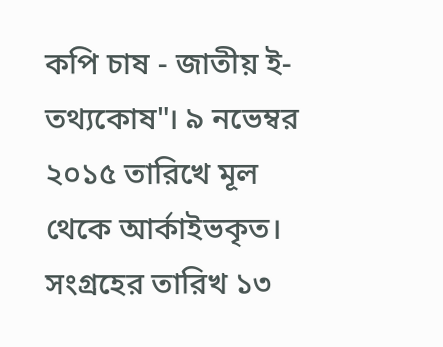কপি চাষ - জাতীয় ই-তথ্যকোষ"। ৯ নভেম্বর ২০১৫ তারিখে মূল থেকে আর্কাইভকৃত। সংগ্রহের তারিখ ১৩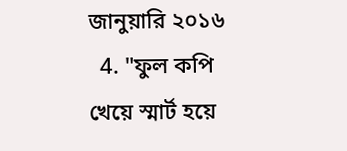জানুয়ারি ২০১৬
  4. "ফুল কপি খেয়ে স্মার্ট হয়ে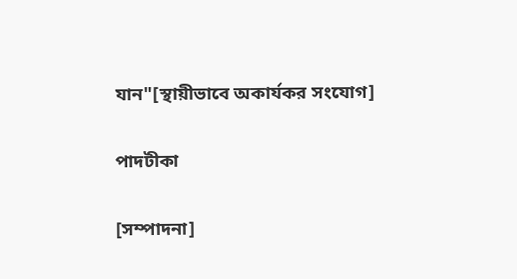যান"[স্থায়ীভাবে অকার্যকর সংযোগ]

পাদটীকা

[সম্পাদনা]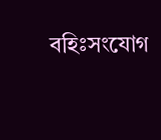বহিঃসংযোগ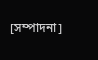[সম্পাদনা]